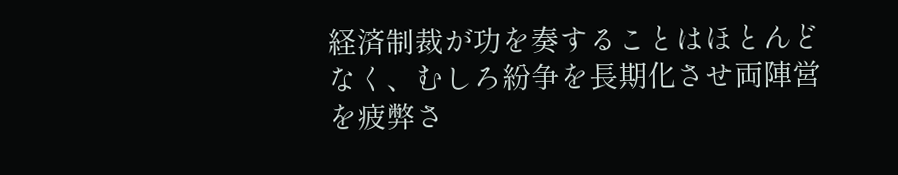経済制裁が功を奏することはほとんどなく、むしろ紛争を長期化させ両陣営を疲弊さ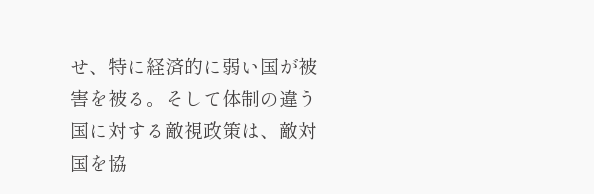せ、特に経済的に弱い国が被害を被る。そして体制の違う国に対する敵視政策は、敵対国を協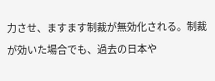力させ、ますます制裁が無効化される。制裁が効いた場合でも、過去の日本や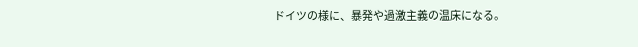ドイツの様に、暴発や過激主義の温床になる。